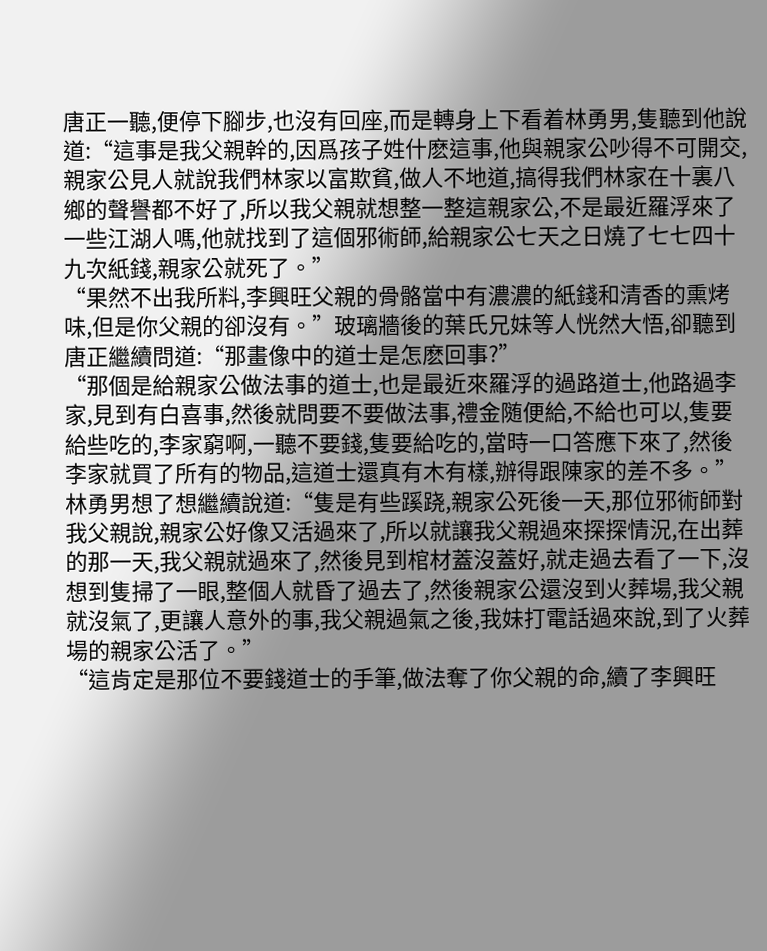唐正一聽,便停下腳步,也沒有回座,而是轉身上下看着林勇男,隻聽到他說道:“這事是我父親幹的,因爲孩子姓什麽這事,他與親家公吵得不可開交,親家公見人就說我們林家以富欺貧,做人不地道,搞得我們林家在十裏八鄉的聲譽都不好了,所以我父親就想整一整這親家公,不是最近羅浮來了一些江湖人嗎,他就找到了這個邪術師,給親家公七天之日燒了七七四十九次紙錢,親家公就死了。”
“果然不出我所料,李興旺父親的骨骼當中有濃濃的紙錢和清香的熏烤味,但是你父親的卻沒有。”玻璃牆後的葉氏兄妹等人恍然大悟,卻聽到唐正繼續問道:“那畫像中的道士是怎麽回事?”
“那個是給親家公做法事的道士,也是最近來羅浮的過路道士,他路過李家,見到有白喜事,然後就問要不要做法事,禮金随便給,不給也可以,隻要給些吃的,李家窮啊,一聽不要錢,隻要給吃的,當時一口答應下來了,然後李家就買了所有的物品,這道士還真有木有樣,辦得跟陳家的差不多。”
林勇男想了想繼續說道:“隻是有些蹊跷,親家公死後一天,那位邪術師對我父親說,親家公好像又活過來了,所以就讓我父親過來探探情況,在出葬的那一天,我父親就過來了,然後見到棺材蓋沒蓋好,就走過去看了一下,沒想到隻掃了一眼,整個人就昏了過去了,然後親家公還沒到火葬場,我父親就沒氣了,更讓人意外的事,我父親過氣之後,我妹打電話過來說,到了火葬場的親家公活了。”
“這肯定是那位不要錢道士的手筆,做法奪了你父親的命,續了李興旺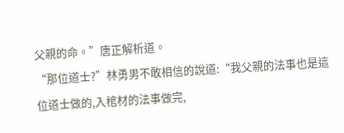父親的命。”唐正解析道。
“那位道士?”林勇男不敢相信的說道:“我父親的法事也是這位道士做的,入棺材的法事做完,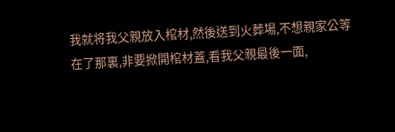我就将我父親放入棺材,然後送到火葬場,不想親家公等在了那裏,非要掀開棺材蓋,看我父親最後一面,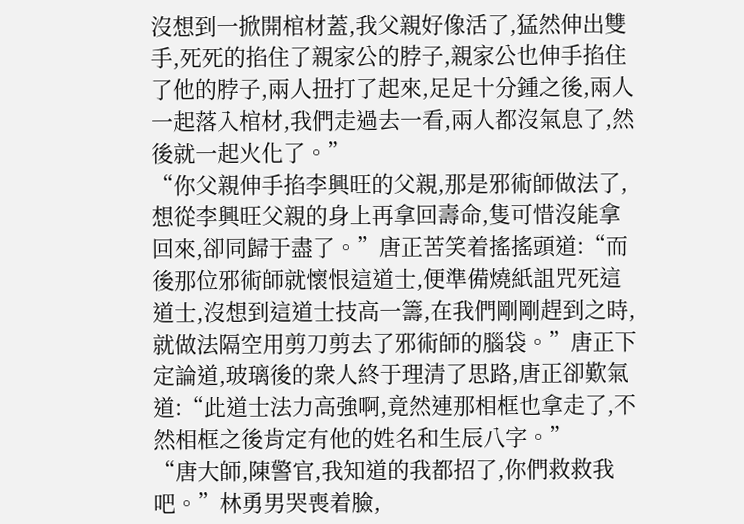沒想到一掀開棺材蓋,我父親好像活了,猛然伸出雙手,死死的掐住了親家公的脖子,親家公也伸手掐住了他的脖子,兩人扭打了起來,足足十分鍾之後,兩人一起落入棺材,我們走過去一看,兩人都沒氣息了,然後就一起火化了。”
“你父親伸手掐李興旺的父親,那是邪術師做法了,想從李興旺父親的身上再拿回壽命,隻可惜沒能拿回來,卻同歸于盡了。”唐正苦笑着搖搖頭道:“而後那位邪術師就懷恨這道士,便準備燒紙詛咒死這道士,沒想到這道士技高一籌,在我們剛剛趕到之時,就做法隔空用剪刀剪去了邪術師的腦袋。”唐正下定論道,玻璃後的衆人終于理清了思路,唐正卻歎氣道:“此道士法力高強啊,竟然連那相框也拿走了,不然相框之後肯定有他的姓名和生辰八字。”
“唐大師,陳警官,我知道的我都招了,你們救救我吧。”林勇男哭喪着臉,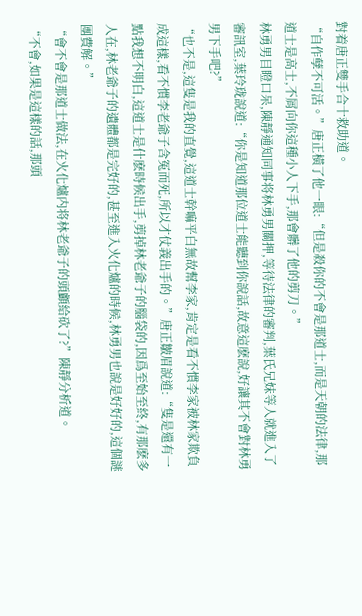對着唐正雙手合十救助道。
“自作孽不可活。”唐正橫了他一眼:“但是殺你的不會是那道士,而是天朝的法律,那道士是高士,不屑向你這種小人下手,那會髒了他的剪刀。”
林勇男目瞪口呆,陳靜通知同事将林勇男關押,等待法律的審判,葉氏兄妹等人就進入了審訊室,葉玲珑說道:“你是知道那位道士能聽到你說話,故意這麽說,好讓其不會對林勇男下手吧?”
“也不是,這隻是我的直覺,這道士幹嘛平白無故幫李家,肯定是看不慣李家被林家欺負成這樣,看不慣李老爺子含冤而死,所以才仗義出手的。”唐正皺眉說道:“隻是還有一點我想不明白,這道士是什麽時候出手,剪掉林老爺子的腦袋的,因爲至始至終,有那麽多人在,林老爺子的遺體都是完好的,甚至進入火化爐的時候,林勇男也說是好好的,這個謎團費解。”
“會不會是那道士做法,在火化爐内将林老爺子的頭顱給砍了?”陳靜分析道。
“不會,如果是這樣的話,那頭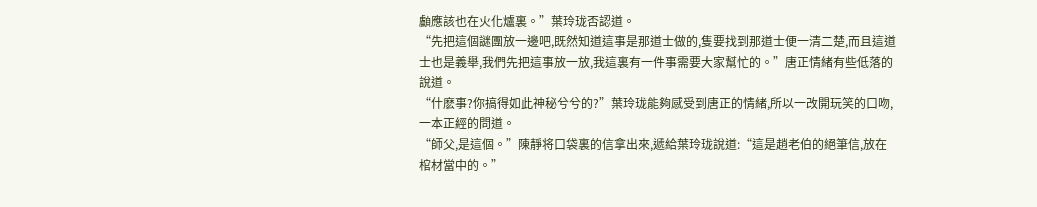顱應該也在火化爐裏。”葉玲珑否認道。
“先把這個謎團放一邊吧,既然知道這事是那道士做的,隻要找到那道士便一清二楚,而且這道士也是義舉,我們先把這事放一放,我這裏有一件事需要大家幫忙的。”唐正情緒有些低落的說道。
“什麽事?你搞得如此神秘兮兮的?”葉玲珑能夠感受到唐正的情緒,所以一改開玩笑的口吻,一本正經的問道。
“師父,是這個。”陳靜将口袋裏的信拿出來,遞給葉玲珑說道:“這是趙老伯的絕筆信,放在棺材當中的。”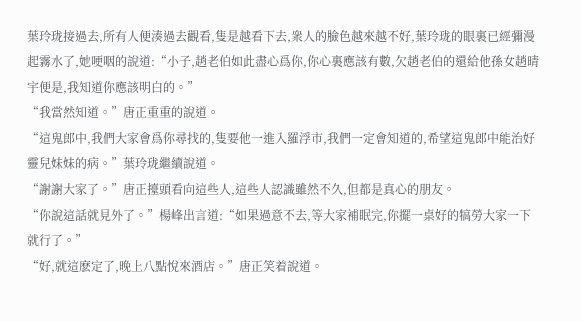葉玲珑接過去,所有人便湊過去觀看,隻是越看下去,衆人的臉色越來越不好,葉玲珑的眼裏已經彌漫起霧水了,她哽咽的說道:“小子,趙老伯如此盡心爲你,你心裏應該有數,欠趙老伯的還給他孫女趙晴宇便是,我知道你應該明白的。”
“我當然知道。”唐正重重的說道。
“這鬼郎中,我們大家會爲你尋找的,隻要他一進入羅浮市,我們一定會知道的,希望這鬼郎中能治好靈兒妹妹的病。”葉玲珑繼續說道。
“謝謝大家了。”唐正擡頭看向這些人,這些人認識雖然不久,但都是真心的朋友。
“你說這話就見外了。”楊峰出言道:“如果過意不去,等大家補眠完,你擺一桌好的犒勞大家一下就行了。”
“好,就這麽定了,晚上八點悅來酒店。”唐正笑着說道。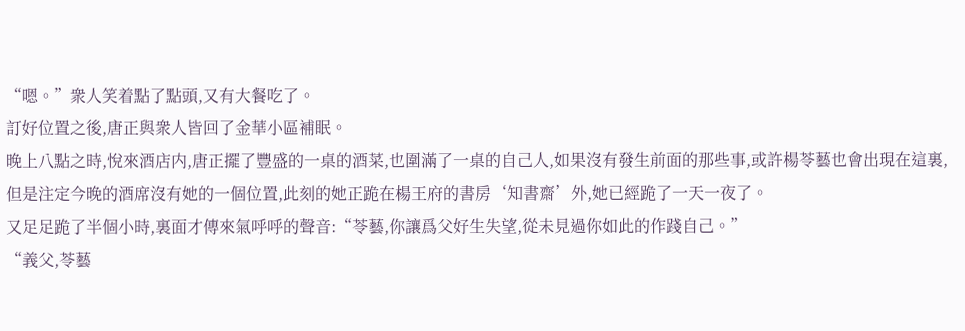“嗯。”衆人笑着點了點頭,又有大餐吃了。
訂好位置之後,唐正與衆人皆回了金華小區補眠。
晚上八點之時,悅來酒店内,唐正擺了豐盛的一桌的酒菜,也圍滿了一桌的自己人,如果沒有發生前面的那些事,或許楊苓藝也會出現在這裏,但是注定今晚的酒席沒有她的一個位置,此刻的她正跪在楊王府的書房‘知書齋’外,她已經跪了一天一夜了。
又足足跪了半個小時,裏面才傳來氣呼呼的聲音:“苓藝,你讓爲父好生失望,從未見過你如此的作踐自己。”
“義父,苓藝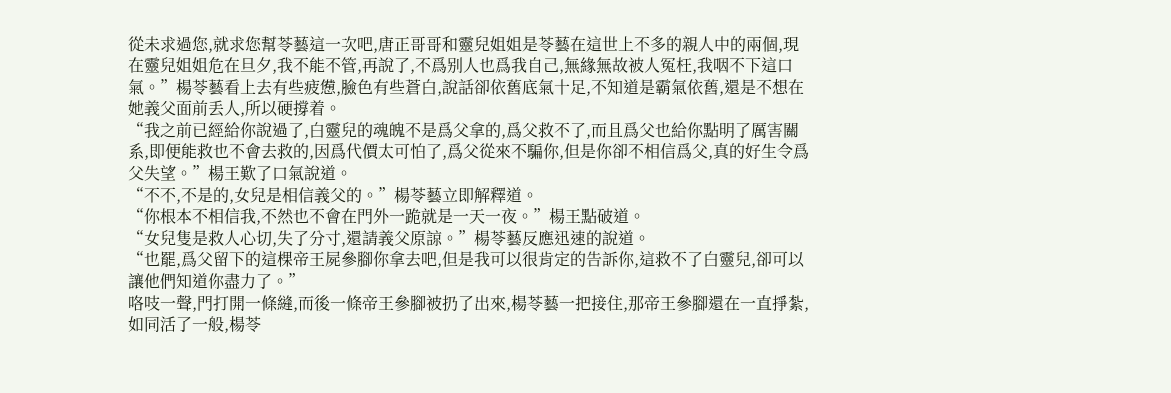從未求過您,就求您幫苓藝這一次吧,唐正哥哥和靈兒姐姐是苓藝在這世上不多的親人中的兩個,現在靈兒姐姐危在旦夕,我不能不管,再說了,不爲别人也爲我自己,無緣無故被人冤枉,我咽不下這口氣。”楊苓藝看上去有些疲憊,臉色有些蒼白,說話卻依舊底氣十足,不知道是霸氣依舊,還是不想在她義父面前丢人,所以硬撐着。
“我之前已經給你說過了,白靈兒的魂魄不是爲父拿的,爲父救不了,而且爲父也給你點明了厲害關系,即便能救也不會去救的,因爲代價太可怕了,爲父從來不騙你,但是你卻不相信爲父,真的好生令爲父失望。”楊王歎了口氣說道。
“不不,不是的,女兒是相信義父的。”楊苓藝立即解釋道。
“你根本不相信我,不然也不會在門外一跪就是一天一夜。”楊王點破道。
“女兒隻是救人心切,失了分寸,還請義父原諒。”楊苓藝反應迅速的說道。
“也罷,爲父留下的這棵帝王屍參腳你拿去吧,但是我可以很肯定的告訴你,這救不了白靈兒,卻可以讓他們知道你盡力了。”
咯吱一聲,門打開一條縫,而後一條帝王參腳被扔了出來,楊苓藝一把接住,那帝王參腳還在一直掙紮,如同活了一般,楊苓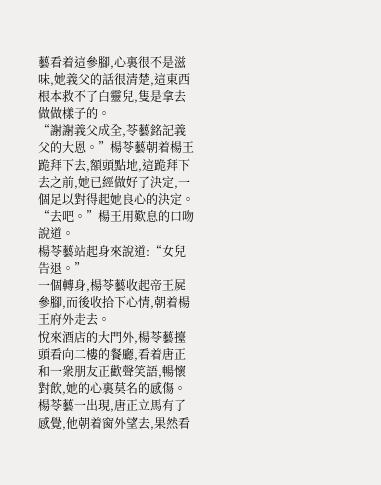藝看着這參腳,心裏很不是滋味,她義父的話很清楚,這東西根本救不了白靈兒,隻是拿去做做樣子的。
“謝謝義父成全,苓藝銘記義父的大恩。”楊苓藝朝着楊王跪拜下去,額頭點地,這跪拜下去之前,她已經做好了決定,一個足以對得起她良心的決定。
“去吧。”楊王用歎息的口吻說道。
楊苓藝站起身來說道:“女兒告退。”
一個轉身,楊苓藝收起帝王屍參腳,而後收拾下心情,朝着楊王府外走去。
悅來酒店的大門外,楊苓藝擡頭看向二樓的餐廳,看着唐正和一衆朋友正歡聲笑語,暢懷對飲,她的心裏莫名的感傷。
楊苓藝一出現,唐正立馬有了感覺,他朝着窗外望去,果然看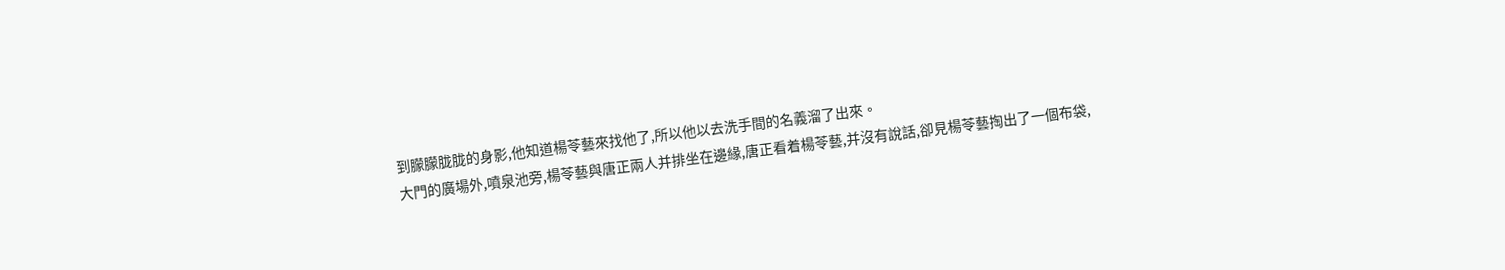到朦朦胧胧的身影,他知道楊苓藝來找他了,所以他以去洗手間的名義溜了出來。
大門的廣場外,噴泉池旁,楊苓藝與唐正兩人并排坐在邊緣,唐正看着楊苓藝,并沒有說話,卻見楊苓藝掏出了一個布袋,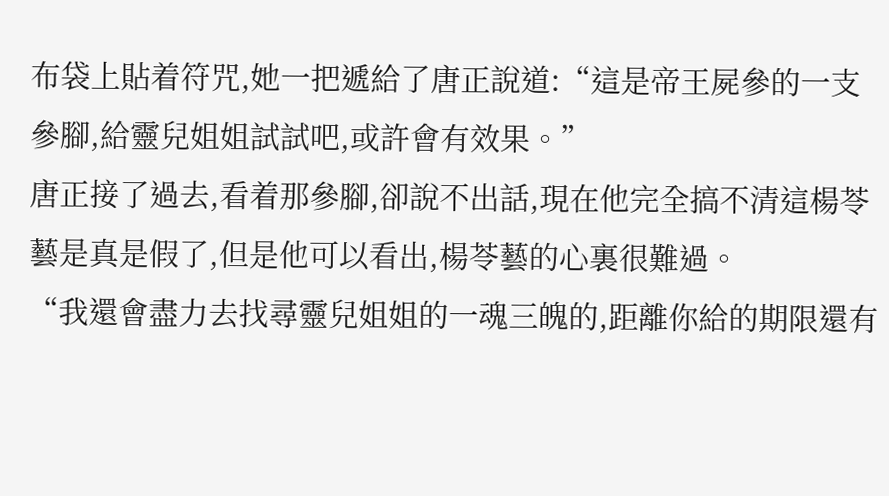布袋上貼着符咒,她一把遞給了唐正說道:“這是帝王屍參的一支參腳,給靈兒姐姐試試吧,或許會有效果。”
唐正接了過去,看着那參腳,卻說不出話,現在他完全搞不清這楊苓藝是真是假了,但是他可以看出,楊苓藝的心裏很難過。
“我還會盡力去找尋靈兒姐姐的一魂三魄的,距離你給的期限還有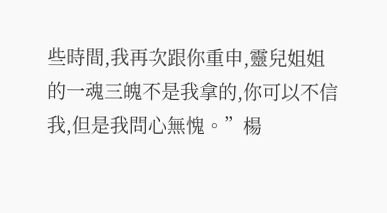些時間,我再次跟你重申,靈兒姐姐的一魂三魄不是我拿的,你可以不信我,但是我問心無愧。”楊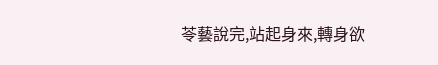苓藝說完,站起身來,轉身欲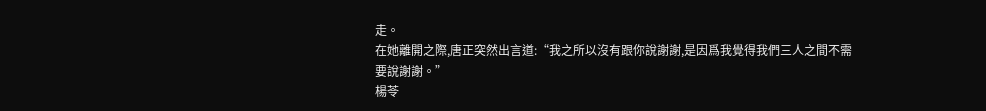走。
在她離開之際,唐正突然出言道:“我之所以沒有跟你說謝謝,是因爲我覺得我們三人之間不需要說謝謝。”
楊苓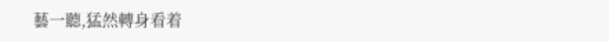藝一聽,猛然轉身看着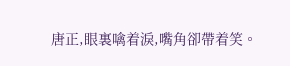唐正,眼裏噙着淚,嘴角卻帶着笑。